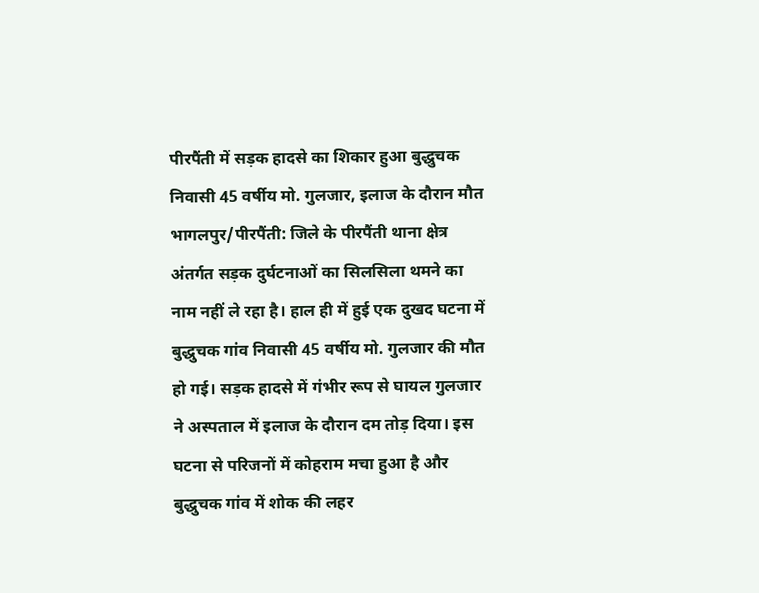पीरपैंती में सड़क हादसे का शिकार हुआ बुद्धुचक निवासी 45 वर्षीय मो. गुलजार, इलाज के दौरान मौत
भागलपुर/पीरपैंती: जिले के पीरपैंती थाना क्षेत्र अंतर्गत सड़क दुर्घटनाओं का सिलसिला थमने का नाम नहीं ले रहा है। हाल ही में हुई एक दुखद घटना में बुद्धुचक गांव निवासी 45 वर्षीय मो. गुलजार की मौत हो गई। सड़क हादसे में गंभीर रूप से घायल गुलजार ने अस्पताल में इलाज के दौरान दम तोड़ दिया। इस घटना से परिजनों में कोहराम मचा हुआ है और बुद्धुचक गांव में शोक की लहर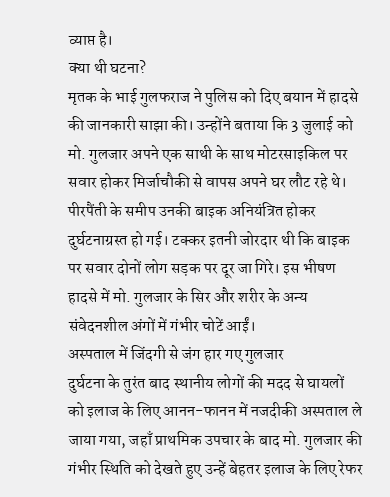व्याप्त है।
क्या थी घटना?
मृतक के भाई गुलफराज ने पुलिस को दिए बयान में हादसे की जानकारी साझा की। उन्होंने बताया कि 3 जुलाई को मो. गुलजार अपने एक साथी के साथ मोटरसाइकिल पर सवार होकर मिर्जाचौकी से वापस अपने घर लौट रहे थे। पीरपैंती के समीप उनकी बाइक अनियंत्रित होकर दुर्घटनाग्रस्त हो गई। टक्कर इतनी जोरदार थी कि बाइक पर सवार दोनों लोग सड़क पर दूर जा गिरे। इस भीषण हादसे में मो. गुलजार के सिर और शरीर के अन्य संवेदनशील अंगों में गंभीर चोटें आईं।
अस्पताल में जिंदगी से जंग हार गए गुलजार
दुर्घटना के तुरंत बाद स्थानीय लोगों की मदद से घायलों को इलाज के लिए आनन-फानन में नजदीकी अस्पताल ले जाया गया, जहाँ प्राथमिक उपचार के बाद मो. गुलजार की गंभीर स्थिति को देखते हुए उन्हें बेहतर इलाज के लिए रेफर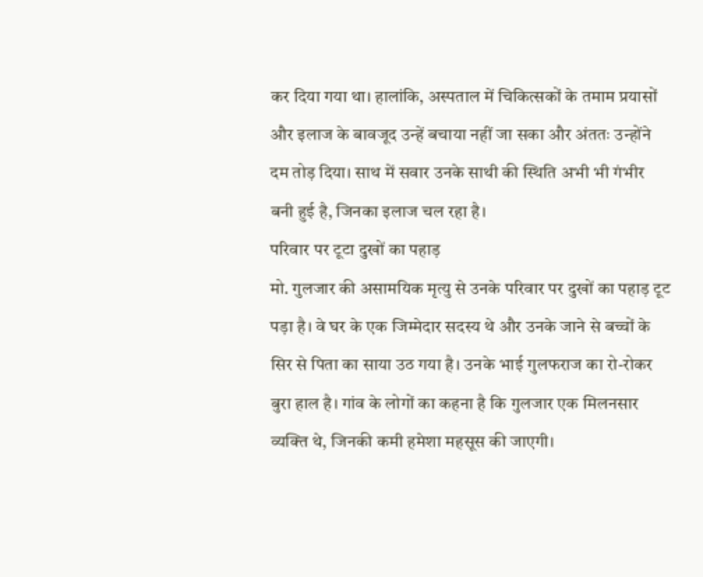कर दिया गया था। हालांकि, अस्पताल में चिकित्सकों के तमाम प्रयासों और इलाज के बावजूद उन्हें बचाया नहीं जा सका और अंततः उन्होंने दम तोड़ दिया। साथ में सवार उनके साथी की स्थिति अभी भी गंभीर बनी हुई है, जिनका इलाज चल रहा है।
परिवार पर टूटा दुखों का पहाड़
मो. गुलजार की असामयिक मृत्यु से उनके परिवार पर दुखों का पहाड़ टूट पड़ा है। वे घर के एक जिम्मेदार सदस्य थे और उनके जाने से बच्चों के सिर से पिता का साया उठ गया है। उनके भाई गुलफराज का रो-रोकर बुरा हाल है। गांव के लोगों का कहना है कि गुलजार एक मिलनसार व्यक्ति थे, जिनकी कमी हमेशा महसूस की जाएगी।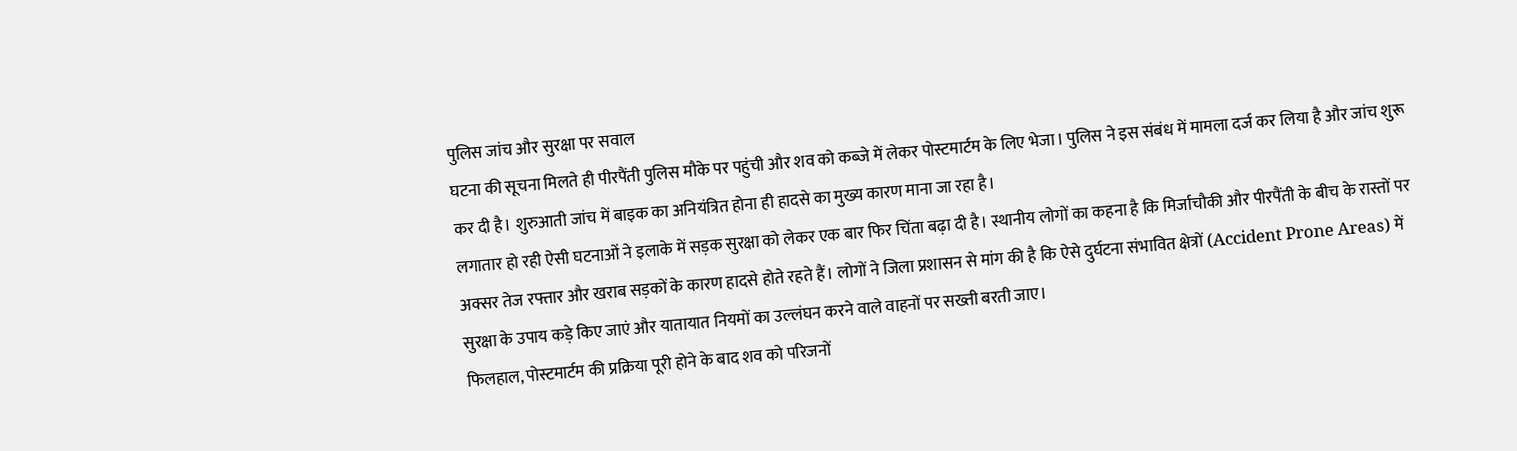पुलिस जांच और सुरक्षा पर सवाल
घटना की सूचना मिलते ही पीरपैंती पुलिस मौके पर पहुंची और शव को कब्जे में लेकर पोस्टमार्टम के लिए भेजा। पुलिस ने इस संबंध में मामला दर्ज कर लिया है और जांच शुरू कर दी है। शुरुआती जांच में बाइक का अनियंत्रित होना ही हादसे का मुख्य कारण माना जा रहा है।
लगातार हो रही ऐसी घटनाओं ने इलाके में सड़क सुरक्षा को लेकर एक बार फिर चिंता बढ़ा दी है। स्थानीय लोगों का कहना है कि मिर्जाचौकी और पीरपैंती के बीच के रास्तों पर अक्सर तेज रफ्तार और खराब सड़कों के कारण हादसे होते रहते हैं। लोगों ने जिला प्रशासन से मांग की है कि ऐसे दुर्घटना संभावित क्षेत्रों (Accident Prone Areas) में सुरक्षा के उपाय कड़े किए जाएं और यातायात नियमों का उल्लंघन करने वाले वाहनों पर सख्ती बरती जाए।
फिलहाल, पोस्टमार्टम की प्रक्रिया पूरी होने के बाद शव को परिजनों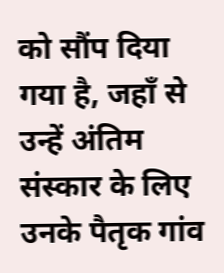को सौंप दिया गया है, जहाँ से उन्हें अंतिम संस्कार के लिए उनके पैतृक गांव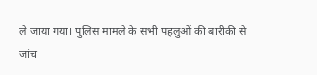ले जाया गया। पुलिस मामले के सभी पहलुओं की बारीकी से जांच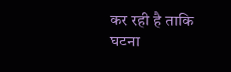कर रही है ताकि घटना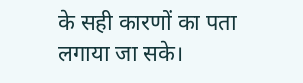के सही कारणों का पता लगाया जा सके।